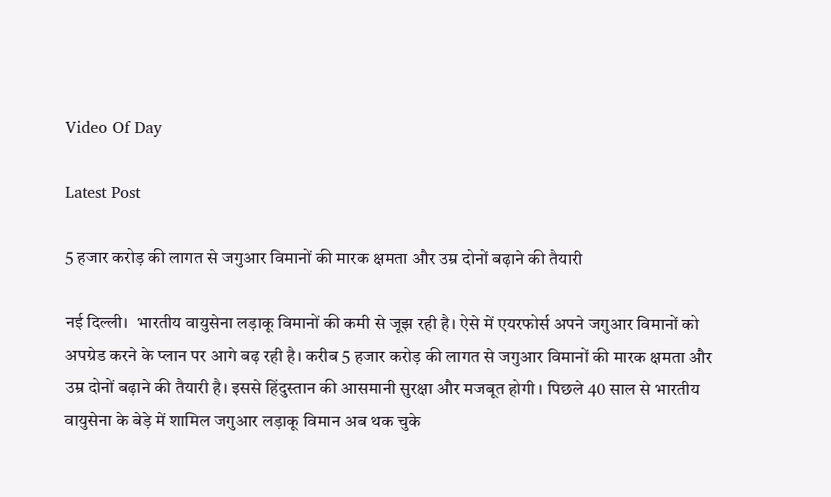Video Of Day

Latest Post

5 हजार करोड़ की लागत से जगुआर विमानों की मारक क्षमता और उम्र दोनों बढ़ाने की तैयारी

नई दिल्ली।  भारतीय वायुसेना लड़ाकू विमानों की कमी से जूझ रही है। ऐसे में एयरफोर्स अपने जगुआर विमानों को अपग्रेड करने के प्लान पर आगे बढ़ रही है। करीब 5 हजार करोड़ की लागत से जगुआर विमानों की मारक क्षमता और उम्र दोनों बढ़ाने की तैयारी है। इससे हिंदुस्तान की आसमानी सुरक्षा और मजबूत होगी । पिछले 40 साल से भारतीय वायुसेना के बेड़े में शामिल जगुआर लड़ाकू विमान अब थक चुके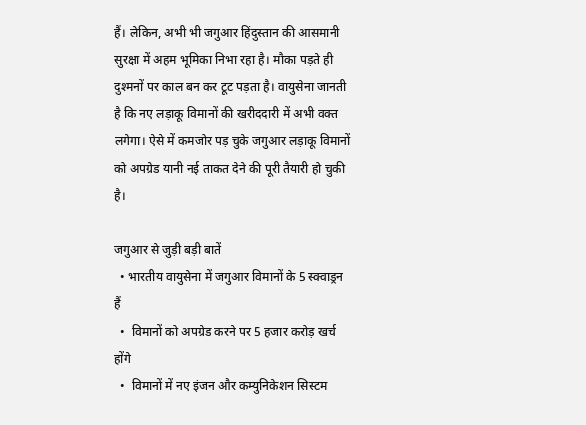हैं। लेकिन, अभी भी जगुआर हिंदुस्तान की आसमानी सुरक्षा में अहम भूमिका निभा रहा है। मौका पड़ते ही दुश्मनों पर काल बन कर टूट पड़ता है। वायुसेना जानती है कि नए लड़ाकू विमानों की खरीददारी में अभी वक्त लगेगा। ऐसे में कमजोर पड़ चुके जगुआर लड़ाकू विमानों को अपग्रेड यानी नई ताकत देने की पूरी तैयारी हो चुकी है।

जगुआर से जुड़ी बड़ी बातें
  • भारतीय वायुसेना में जगुआर विमानों के 5 स्क्वाड्रन हैं
  •  विमानों को अपग्रेड करने पर 5 हजार करोड़ खर्च होंगे
  •  विमानों में नए इंजन और कम्युनिकेशन सिस्टम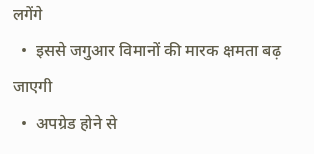लगेंगे
  •  इससे जगुआर विमानों की मारक क्षमता बढ़ जाएगी
  •  अपग्रेड होने से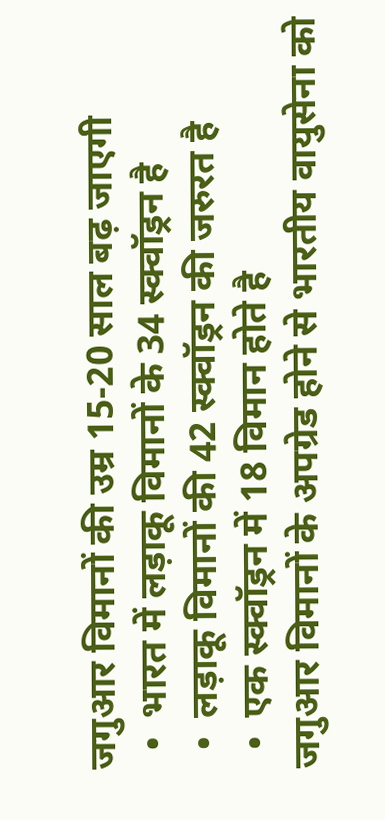जगुआर विमानों की उम्र 15-20 साल बढ़ जाएगी
  •  भारत में लड़ाकू विमानों के 34 स्क्वॉड्रन है
  •  लड़ाकू विमानों की 42 स्क्वॉड्रन की जरुरत है
  •  एक स्क्वॉड्रन में 18 विमान होते है
जगुआर विमानों के अपग्रेड होने से भारतीय वायुसेना को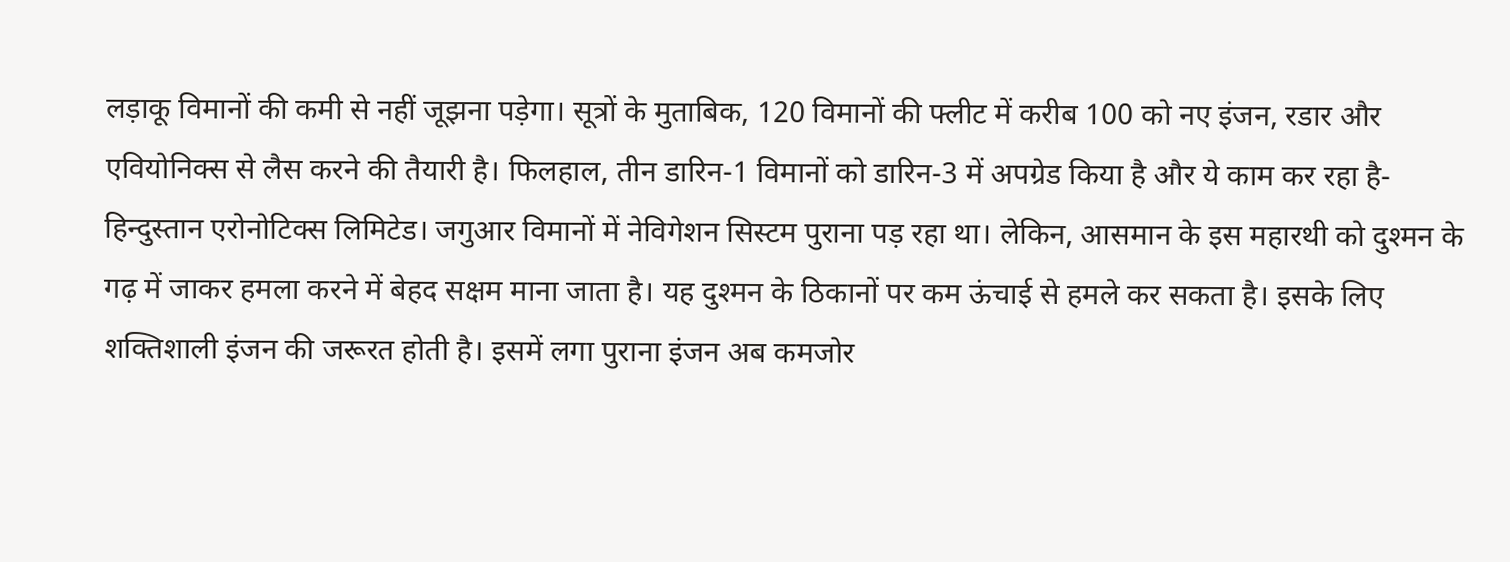लड़ाकू विमानों की कमी से नहीं जूझना पड़ेगा। सूत्रों के मुताबिक, 120 विमानों की फ्लीट में करीब 100 को नए इंजन, रडार और एवियोनिक्स से लैस करने की तैयारी है। फिलहाल, तीन डारिन-1 विमानों को डारिन-3 में अपग्रेड किया है और ये काम कर रहा है- हिन्दुस्तान एरोनोटिक्स लिमिटेड। जगुआर विमानों में नेविगेशन सिस्टम पुराना पड़ रहा था। लेकिन, आसमान के इस महारथी को दुश्मन के गढ़ में जाकर हमला करने में बेहद सक्षम माना जाता है। यह दुश्मन के ठिकानों पर कम ऊंचाई से हमले कर सकता है। इसके लिए शक्तिशाली इंजन की जरूरत होती है। इसमें लगा पुराना इंजन अब कमजोर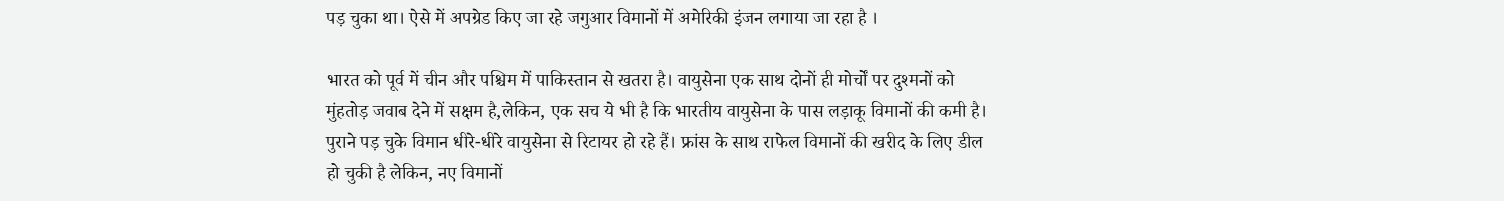पड़ चुका था। ऐसे में अपग्रेड किए जा रहे जगुआर विमानों में अमेरिकी इंजन लगाया जा रहा है ।

भारत को पूर्व में चीन और पश्चिम में पाकिस्तान से खतरा है। वायुसेना एक साथ दोनों ही मोर्चों पर दुश्मनों को मुंहतोड़ जवाब देने में सक्षम है,लेकिन, एक सच ये भी है कि भारतीय वायुसेना के पास लड़ाकू विमानों की कमी है। पुराने पड़ चुके विमान धीरे-धीरे वायुसेना से रिटायर हो रहे हैं। फ्रांस के साथ राफेल विमानों की खरीद के लिए डील हो चुकी है लेकिन, नए विमानों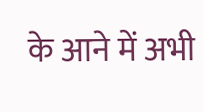के आने में अभी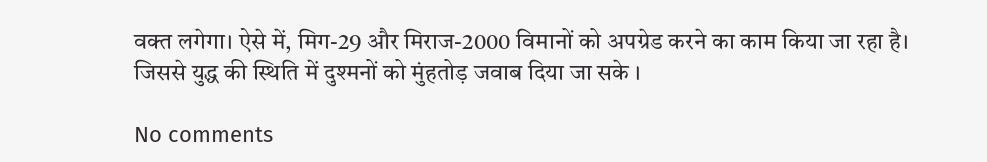वक्त लगेगा। ऐसे में, मिग-29 और मिराज-2000 विमानों को अपग्रेड करने का काम किया जा रहा है। जिससे युद्ध की स्थिति में दुश्मनों को मुंहतोड़ जवाब दिया जा सके ।

No comments